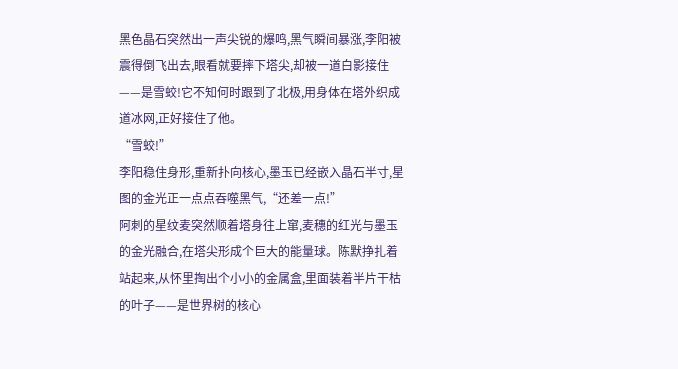黑色晶石突然出一声尖锐的爆鸣,黑气瞬间暴涨,李阳被震得倒飞出去,眼看就要摔下塔尖,却被一道白影接住——是雪蛟!它不知何时跟到了北极,用身体在塔外织成道冰网,正好接住了他。
“雪蛟!”
李阳稳住身形,重新扑向核心,墨玉已经嵌入晶石半寸,星图的金光正一点点吞噬黑气,“还差一点!”
阿刺的星纹麦突然顺着塔身往上窜,麦穗的红光与墨玉的金光融合,在塔尖形成个巨大的能量球。陈默挣扎着站起来,从怀里掏出个小小的金属盒,里面装着半片干枯的叶子——是世界树的核心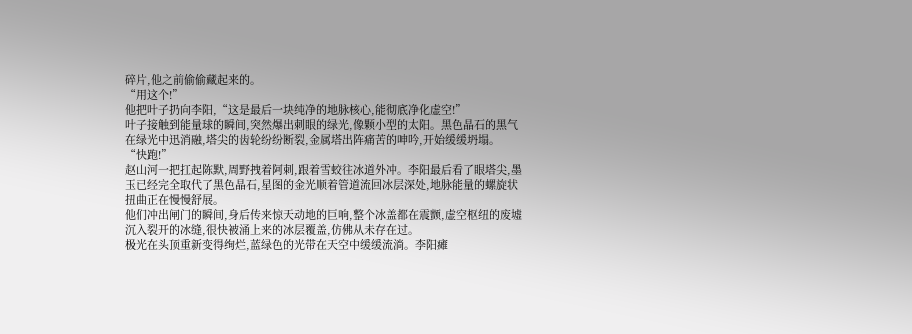碎片,他之前偷偷藏起来的。
“用这个!”
他把叶子扔向李阳,“这是最后一块纯净的地脉核心,能彻底净化虚空!”
叶子接触到能量球的瞬间,突然爆出刺眼的绿光,像颗小型的太阳。黑色晶石的黑气在绿光中迅消融,塔尖的齿轮纷纷断裂,金属塔出阵痛苦的呻吟,开始缓缓坍塌。
“快跑!”
赵山河一把扛起陈默,周野拽着阿刺,跟着雪蛟往冰道外冲。李阳最后看了眼塔尖,墨玉已经完全取代了黑色晶石,星图的金光顺着管道流回冰层深处,地脉能量的螺旋状扭曲正在慢慢舒展。
他们冲出闸门的瞬间,身后传来惊天动地的巨响,整个冰盖都在震颤,虚空枢纽的废墟沉入裂开的冰缝,很快被涌上来的冰层覆盖,仿佛从未存在过。
极光在头顶重新变得绚烂,蓝绿色的光带在天空中缓缓流淌。李阳瘫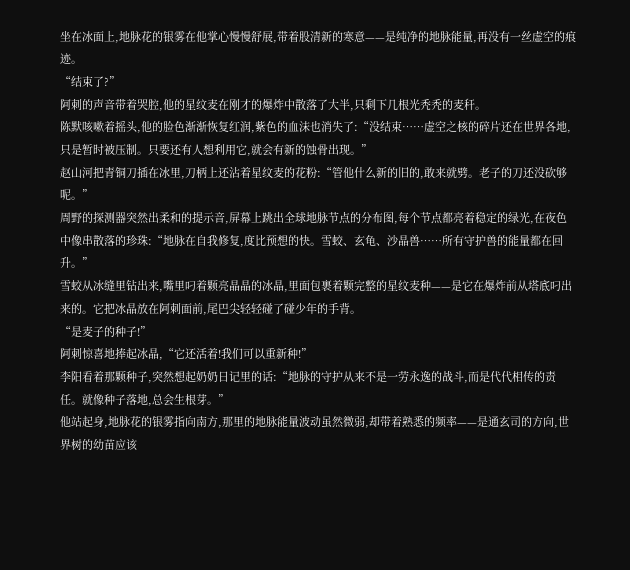坐在冰面上,地脉花的银雾在他掌心慢慢舒展,带着股清新的寒意——是纯净的地脉能量,再没有一丝虚空的痕迹。
“结束了?”
阿刺的声音带着哭腔,他的星纹麦在刚才的爆炸中散落了大半,只剩下几根光秃秃的麦秆。
陈默咳嗽着摇头,他的脸色渐渐恢复红润,紫色的血沫也消失了:“没结束……虚空之核的碎片还在世界各地,只是暂时被压制。只要还有人想利用它,就会有新的蚀骨出现。”
赵山河把青铜刀插在冰里,刀柄上还沾着星纹麦的花粉:“管他什么新的旧的,敢来就劈。老子的刀还没砍够呢。”
周野的探测器突然出柔和的提示音,屏幕上跳出全球地脉节点的分布图,每个节点都亮着稳定的绿光,在夜色中像串散落的珍珠:“地脉在自我修复,度比预想的快。雪蛟、玄龟、沙晶兽……所有守护兽的能量都在回升。”
雪蛟从冰缝里钻出来,嘴里叼着颗亮晶晶的冰晶,里面包裹着颗完整的星纹麦种——是它在爆炸前从塔底叼出来的。它把冰晶放在阿刺面前,尾巴尖轻轻碰了碰少年的手背。
“是麦子的种子!”
阿刺惊喜地捧起冰晶,“它还活着!我们可以重新种!”
李阳看着那颗种子,突然想起奶奶日记里的话:“地脉的守护从来不是一劳永逸的战斗,而是代代相传的责任。就像种子落地,总会生根芽。”
他站起身,地脉花的银雾指向南方,那里的地脉能量波动虽然微弱,却带着熟悉的频率——是通玄司的方向,世界树的幼苗应该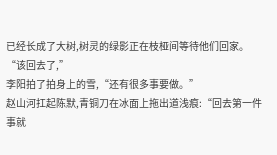已经长成了大树,树灵的绿影正在枝桠间等待他们回家。
“该回去了,”
李阳拍了拍身上的雪,“还有很多事要做。”
赵山河扛起陈默,青铜刀在冰面上拖出道浅痕:“回去第一件事就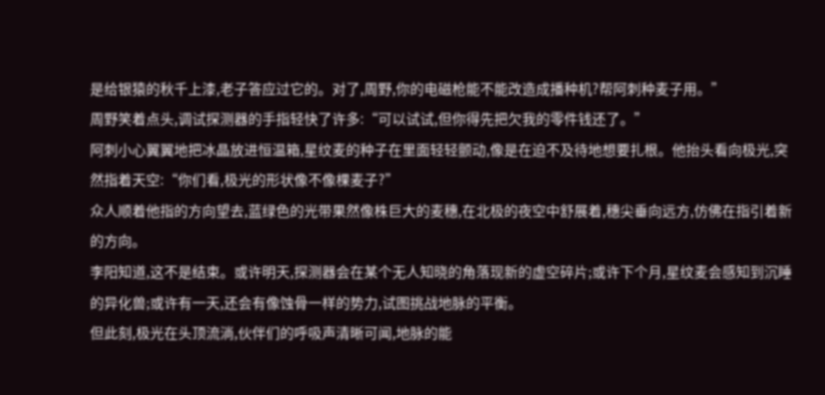是给银猿的秋千上漆,老子答应过它的。对了,周野,你的电磁枪能不能改造成播种机?帮阿刺种麦子用。”
周野笑着点头,调试探测器的手指轻快了许多:“可以试试,但你得先把欠我的零件钱还了。”
阿刺小心翼翼地把冰晶放进恒温箱,星纹麦的种子在里面轻轻颤动,像是在迫不及待地想要扎根。他抬头看向极光,突然指着天空:“你们看,极光的形状像不像棵麦子?”
众人顺着他指的方向望去,蓝绿色的光带果然像株巨大的麦穗,在北极的夜空中舒展着,穗尖垂向远方,仿佛在指引着新的方向。
李阳知道,这不是结束。或许明天,探测器会在某个无人知晓的角落现新的虚空碎片;或许下个月,星纹麦会感知到沉睡的异化兽;或许有一天,还会有像蚀骨一样的势力,试图挑战地脉的平衡。
但此刻,极光在头顶流淌,伙伴们的呼吸声清晰可闻,地脉的能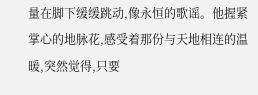量在脚下缓缓跳动,像永恒的歌谣。他握紧掌心的地脉花,感受着那份与天地相连的温暖,突然觉得,只要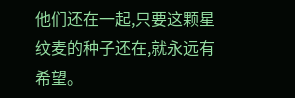他们还在一起,只要这颗星纹麦的种子还在,就永远有希望。